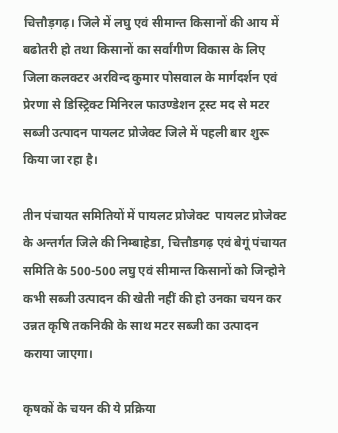चित्तौड़गढ़। जिले में लघु एवं सीमान्त किसानों की आय में बढोतरी हो तथा किसानों का सर्वांगीण विकास के लिए जिला कलक्टर अरविन्द कुमार पोसवाल के मार्गदर्शन एवं प्रेरणा से डिस्ट्रिक्ट मिनिरल फाउण्डेशन ट्रस्ट मद से मटर सब्जी उत्पादन पायलट प्रोजेक्ट जिले में पहली बार शुरू किया जा रहा है।

तीन पंचायत समितियों में पायलट प्रोजेक्ट  पायलट प्रोजेक्ट के अन्तर्गत जिले की निम्बाहेडा, चित्तौडगढ़ एवं बेगूं पंचायत समिति के 500-500 लघु एवं सीमान्त किसानों को जिन्होने कभी सब्जी उत्पादन की खेती नहीं की हो उनका चयन कर उन्नत कृषि तकनिकी के साथ मटर सब्जी का उत्पादन कराया जाएगा।

कृषकों के चयन की ये प्रक्रिया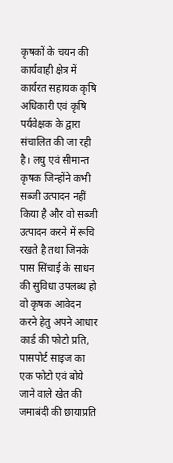कृषकों के चयन की कार्यवाही क्षेत्र में कार्यरत सहायक कृषि अधिकारी एवं कृषि पर्यवेक्षक के द्वारा संचालित की जा रही है। लघु एवं सीमान्त कृषक जिन्होंने कभी सब्जी उत्पादन नहीं किया है और वो सब्जी उत्पादन करने में रूचि रखते है तथा जिनके पास सिंचाई के साधन की सुविधा उपलब्ध हो वो कृषक आवेदन करने हेतु अपने आधार कार्ड की फोटो प्रति, पासपोर्ट साइज का एक फोटो एवं बोये जाने वाले खेत की जमाबंदी की छायाप्रति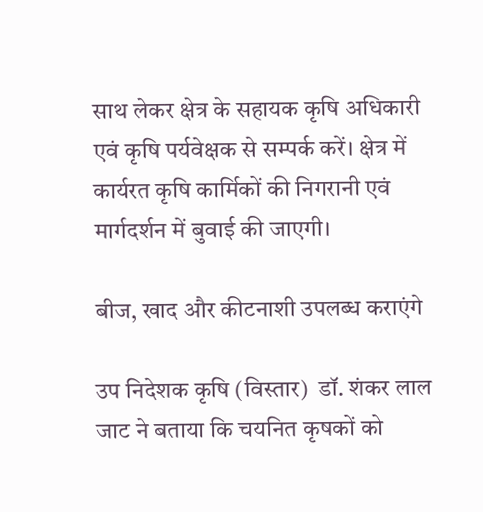साथ लेकर क्षेत्र के सहायक कृषि अधिकारी एवं कृषि पर्यवेक्षक से सम्पर्क करें। क्षेत्र में कार्यरत कृषि कार्मिकों की निगरानी एवं मार्गदर्शन में बुवाई की जाएगी।

बीज, खाद और कीटनाशी उपलब्ध कराएंगे

उप निदेशक कृषि (विस्तार)  डॉ. शंकर लाल जाट ने बताया कि चयनित कृषकों को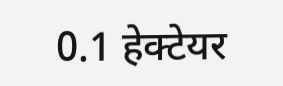0.1 हेक्टेयर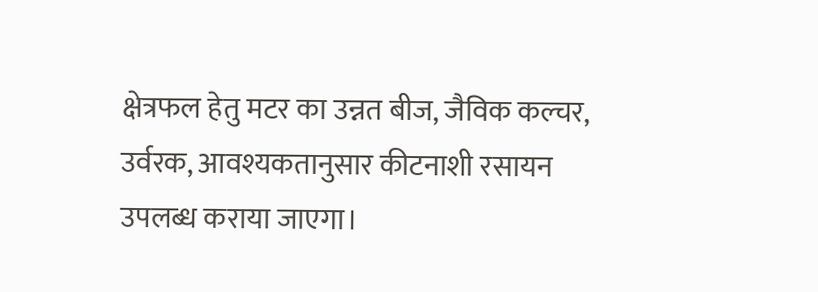क्षेत्रफल हेतु मटर का उन्नत बीज, जैविक कल्चर, उर्वरक, आवश्यकतानुसार कीटनाशी रसायन उपलब्ध कराया जाएगा।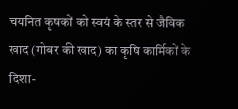चयनित कृषकों को स्वयं के स्तर से जैविक खाद (गोबर की खाद) का कृषि कार्मिकों के दिशा-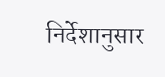निर्देशानुसार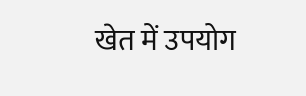खेत में उपयोग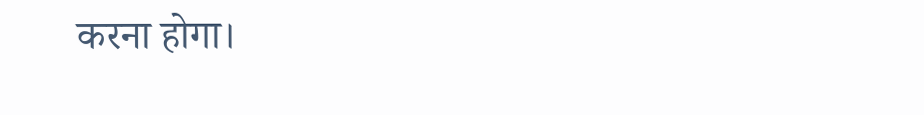करना होगा।